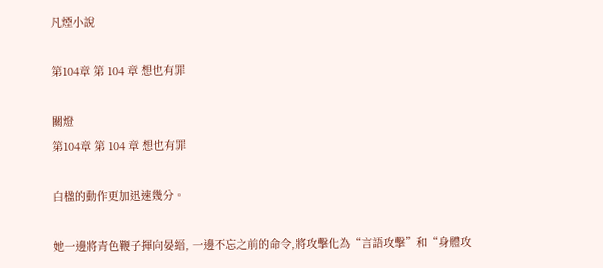凡煙小說

第104章 第 104 章 想也有罪

關燈
第104章 第 104 章 想也有罪

白楹的動作更加迅速幾分。

她一邊將青色鞭子揮向晏縉, 一邊不忘之前的命令,將攻擊化為“言語攻擊”和“身體攻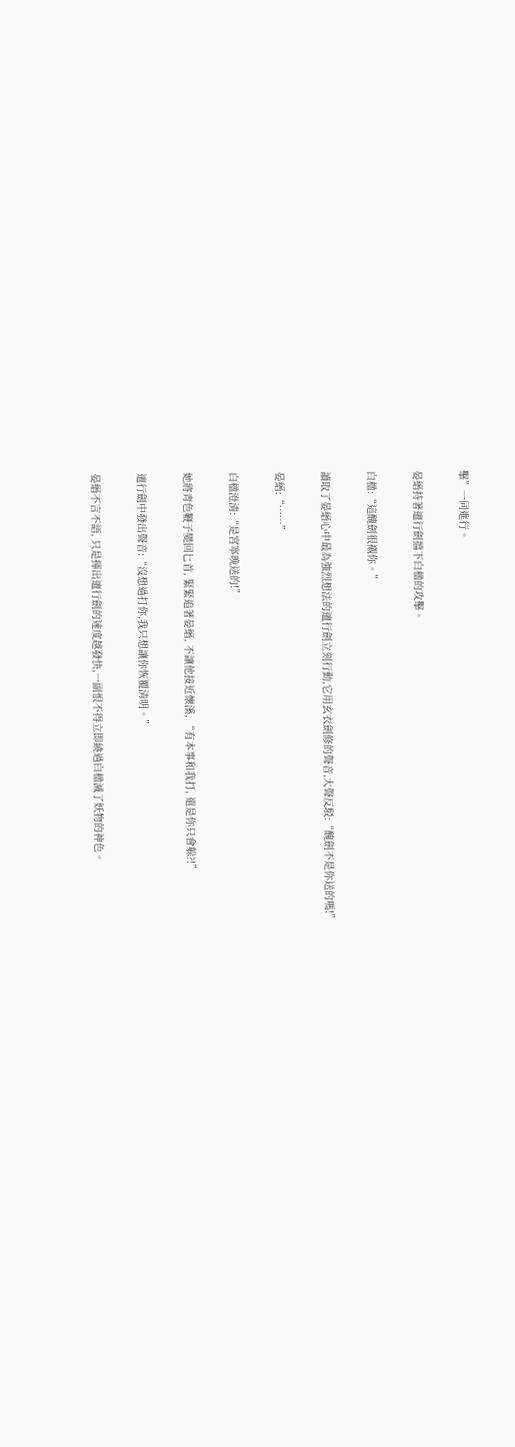擊”一同進行。

晏縉持著邅行劍擋下白楹的攻擊。

白楹:“這醜劍很襯你。”

讀取了晏縉心中最為強烈想法的邅行劍立刻行動,它用玄衣劍修的聲音,大聲反駁:“醜劍不是你送的嗎!”

晏縉:“……”

白楹澄清:“是宮寧晚送的!”

她將青色鞭子變回匕首, 緊緊追著晏縉, 不讓他接近懷溪, “有本事和我打, 還是你只會躲?!”

邅行劍中發出聲音:“沒想過打你,我只想讓你恢覆清明。”

晏縉不言不語, 只是揮出邅行劍的速度越發快,一副恨不得立即繞過白楹滅了妖物的神色。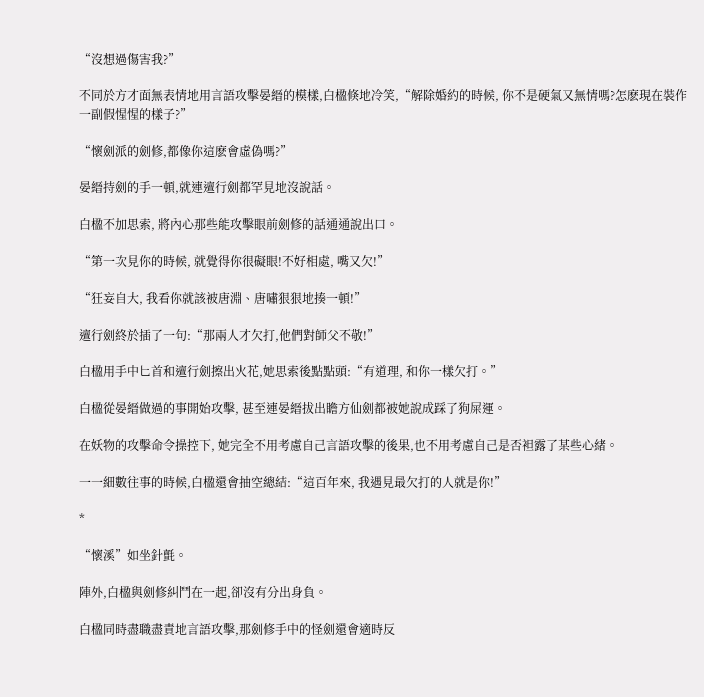“沒想過傷害我?”

不同於方才面無表情地用言語攻擊晏縉的模樣,白楹倏地冷笑,“解除婚約的時候, 你不是硬氣又無情嗎?怎麽現在裝作一副假惺惺的樣子?”

“懷劍派的劍修,都像你這麽會虛偽嗎?”

晏縉持劍的手一頓,就連邅行劍都罕見地沒說話。

白楹不加思索, 將內心那些能攻擊眼前劍修的話通通說出口。

“第一次見你的時候, 就覺得你很礙眼!不好相處, 嘴又欠!”

“狂妄自大, 我看你就該被唐淵、唐嘯狠狠地揍一頓!”

邅行劍終於插了一句:“那兩人才欠打,他們對師父不敬!”

白楹用手中匕首和邅行劍擦出火花,她思索後點點頭:“有道理, 和你一樣欠打。”

白楹從晏縉做過的事開始攻擊, 甚至連晏縉拔出瞻方仙劍都被她說成踩了狗屎運。

在妖物的攻擊命令操控下, 她完全不用考慮自己言語攻擊的後果,也不用考慮自己是否袒露了某些心緒。

一一細數往事的時候,白楹還會抽空總結:“這百年來, 我遇見最欠打的人就是你!”

*

“懷溪”如坐針氈。

陣外,白楹與劍修糾鬥在一起,卻沒有分出身負。

白楹同時盡職盡責地言語攻擊,那劍修手中的怪劍還會適時反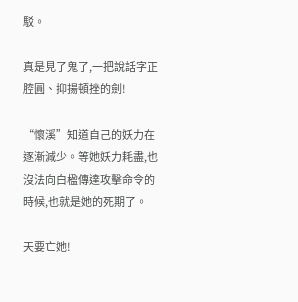駁。

真是見了鬼了,一把說話字正腔圓、抑揚頓挫的劍!

“懷溪”知道自己的妖力在逐漸減少。等她妖力耗盡,也沒法向白楹傳達攻擊命令的時候,也就是她的死期了。

天要亡她!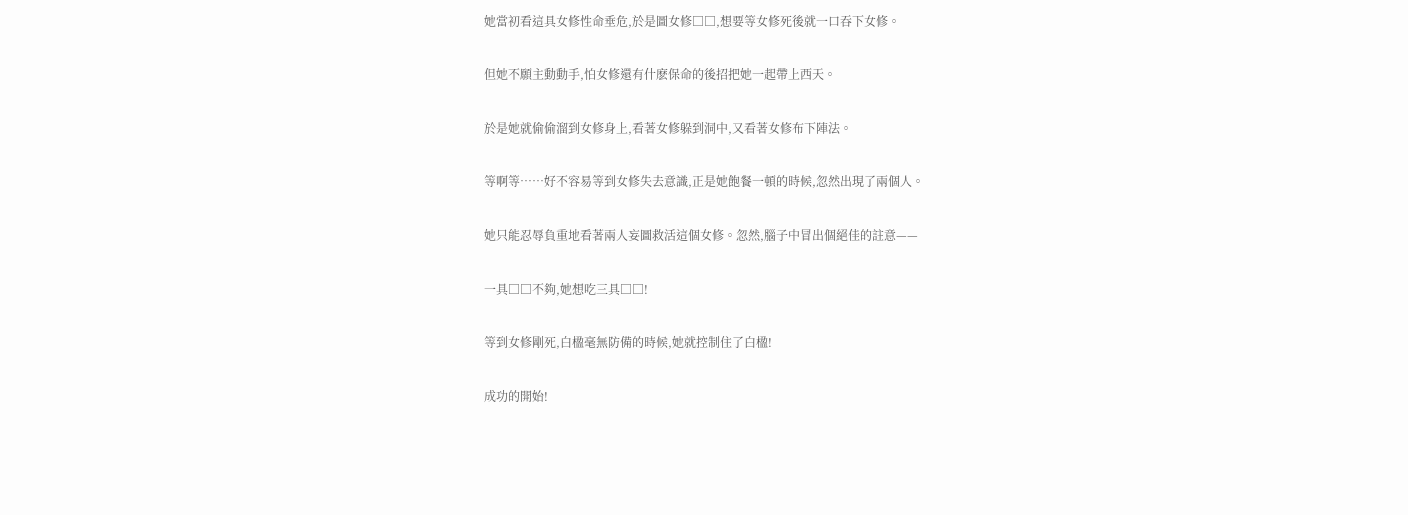她當初看這具女修性命垂危,於是圖女修□□,想要等女修死後就一口吞下女修。

但她不願主動動手,怕女修還有什麽保命的後招把她一起帶上西天。

於是她就偷偷溜到女修身上,看著女修躲到洞中,又看著女修布下陣法。

等啊等……好不容易等到女修失去意識,正是她飽餐一頓的時候,忽然出現了兩個人。

她只能忍辱負重地看著兩人妄圖救活這個女修。忽然,腦子中冒出個絕佳的註意——

一具□□不夠,她想吃三具□□!

等到女修剛死,白楹毫無防備的時候,她就控制住了白楹!

成功的開始!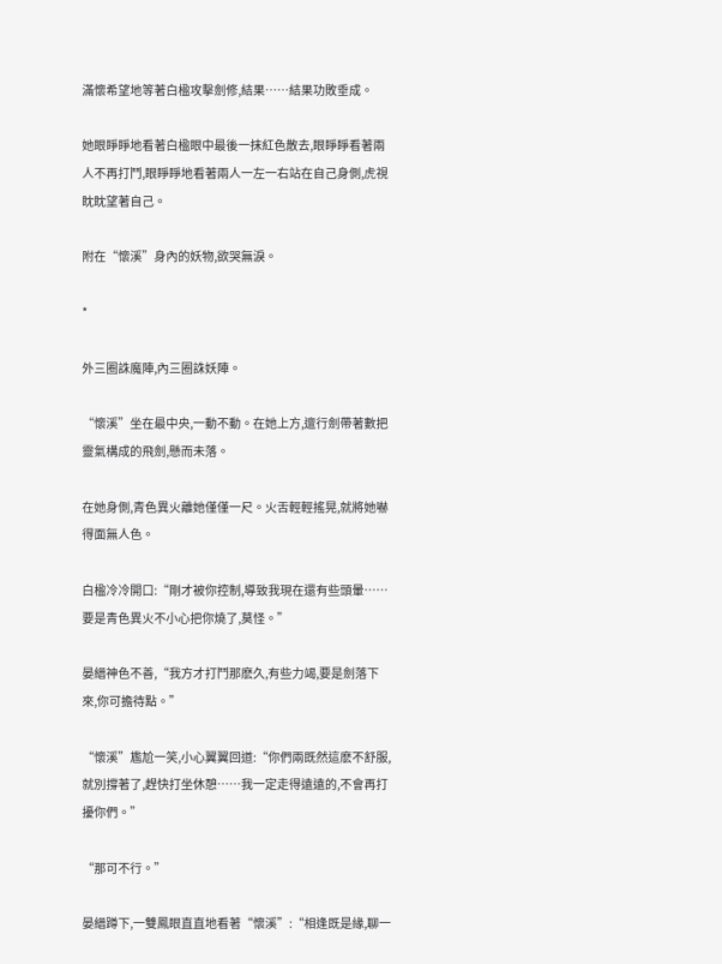滿懷希望地等著白楹攻擊劍修,結果……結果功敗垂成。

她眼睜睜地看著白楹眼中最後一抹紅色散去,眼睜睜看著兩人不再打鬥,眼睜睜地看著兩人一左一右站在自己身側,虎視眈眈望著自己。

附在“懷溪”身內的妖物,欲哭無淚。

*

外三圈誅魔陣,內三圈誅妖陣。

“懷溪”坐在最中央,一動不動。在她上方,邅行劍帶著數把靈氣構成的飛劍,懸而未落。

在她身側,青色異火離她僅僅一尺。火舌輕輕搖晃,就將她嚇得面無人色。

白楹冷冷開口:“剛才被你控制,導致我現在還有些頭暈……要是青色異火不小心把你燒了,莫怪。”

晏縉神色不善,“我方才打鬥那麽久,有些力竭,要是劍落下來,你可擔待點。”

“懷溪”尷尬一笑,小心翼翼回道:“你們兩既然這麽不舒服,就別撐著了,趕快打坐休憩……我一定走得遠遠的,不會再打擾你們。”

“那可不行。”

晏縉蹲下,一雙鳳眼直直地看著“懷溪”:“相逢既是緣,聊一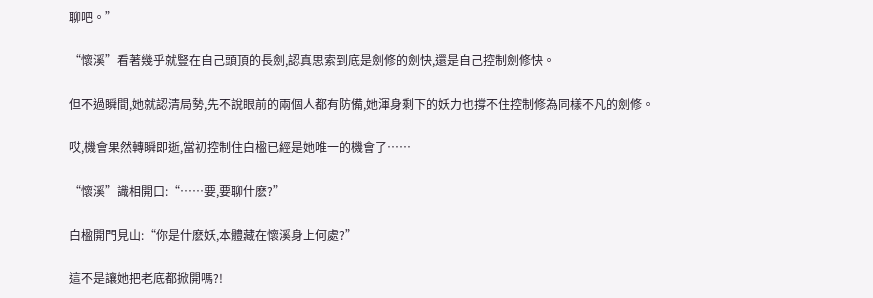聊吧。”

“懷溪”看著幾乎就豎在自己頭頂的長劍,認真思索到底是劍修的劍快,還是自己控制劍修快。

但不過瞬間,她就認清局勢,先不說眼前的兩個人都有防備,她渾身剩下的妖力也撐不住控制修為同樣不凡的劍修。

哎,機會果然轉瞬即逝,當初控制住白楹已經是她唯一的機會了……

“懷溪”識相開口:“……要,要聊什麽?”

白楹開門見山:“你是什麽妖,本體藏在懷溪身上何處?”

這不是讓她把老底都掀開嗎?!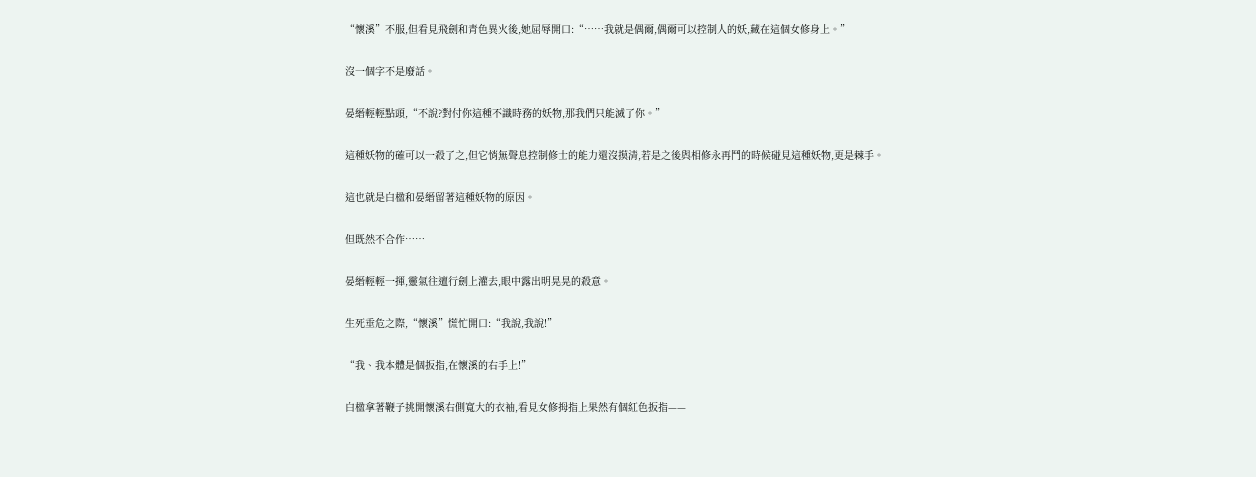“懷溪”不服,但看見飛劍和青色異火後,她屈辱開口:“……我就是偶爾,偶爾可以控制人的妖,藏在這個女修身上。”

沒一個字不是廢話。

晏縉輕輕點頭,“不說?對付你這種不識時務的妖物,那我們只能滅了你。”

這種妖物的確可以一殺了之,但它悄無聲息控制修士的能力還沒摸清,若是之後與相修永再鬥的時候碰見這種妖物,更是棘手。

這也就是白楹和晏縉留著這種妖物的原因。

但既然不合作……

晏縉輕輕一揮,靈氣往邅行劍上灌去,眼中露出明晃晃的殺意。

生死垂危之際,“懷溪”慌忙開口:“我說,我說!”

“我、我本體是個扳指,在懷溪的右手上!”

白楹拿著鞭子挑開懷溪右側寬大的衣袖,看見女修拇指上果然有個紅色扳指——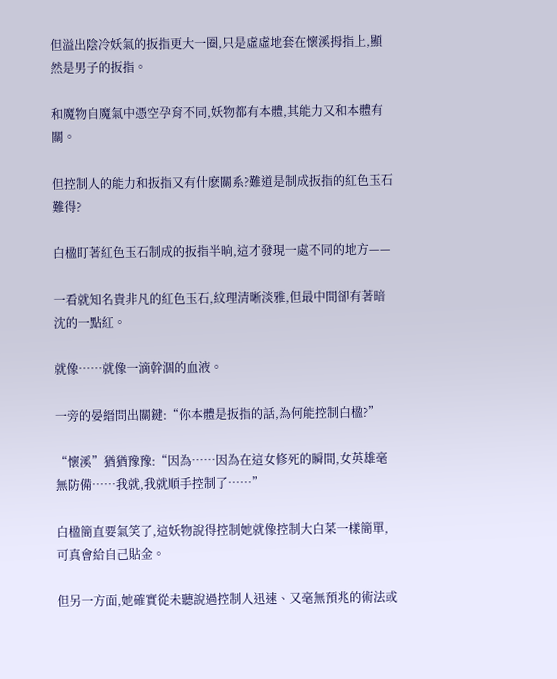但溢出陰冷妖氣的扳指更大一圈,只是虛虛地套在懷溪拇指上,顯然是男子的扳指。

和魔物自魔氣中憑空孕育不同,妖物都有本體,其能力又和本體有關。

但控制人的能力和扳指又有什麽關系?難道是制成扳指的紅色玉石難得?

白楹盯著紅色玉石制成的扳指半晌,這才發現一處不同的地方——

一看就知名貴非凡的紅色玉石,紋理清晰淡雅,但最中間卻有著暗沈的一點紅。

就像……就像一滴幹涸的血液。

一旁的晏縉問出關鍵:“你本體是扳指的話,為何能控制白楹?”

“懷溪”猶猶豫豫:“因為……因為在這女修死的瞬間,女英雄毫無防備……我就,我就順手控制了……”

白楹簡直要氣笑了,這妖物說得控制她就像控制大白菜一樣簡單,可真會給自己貼金。

但另一方面,她確實從未聽說過控制人迅速、又毫無預兆的術法或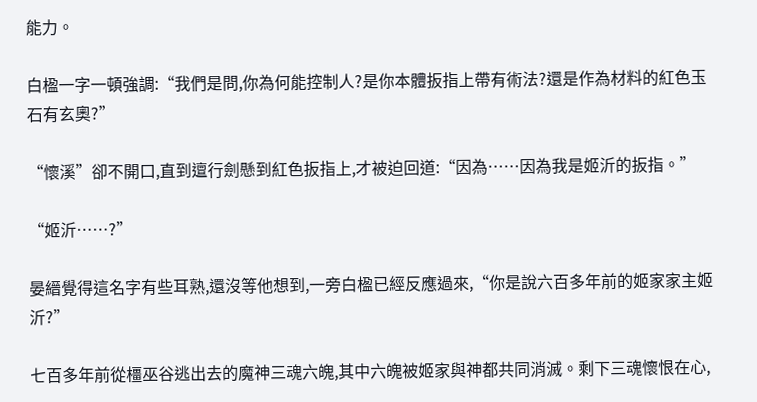能力。

白楹一字一頓強調:“我們是問,你為何能控制人?是你本體扳指上帶有術法?還是作為材料的紅色玉石有玄奧?”

“懷溪”卻不開口,直到邅行劍懸到紅色扳指上,才被迫回道:“因為……因為我是姬沂的扳指。”

“姬沂……?”

晏縉覺得這名字有些耳熟,還沒等他想到,一旁白楹已經反應過來,“你是說六百多年前的姬家家主姬沂?”

七百多年前從橿巫谷逃出去的魔神三魂六魄,其中六魄被姬家與神都共同消滅。剩下三魂懷恨在心,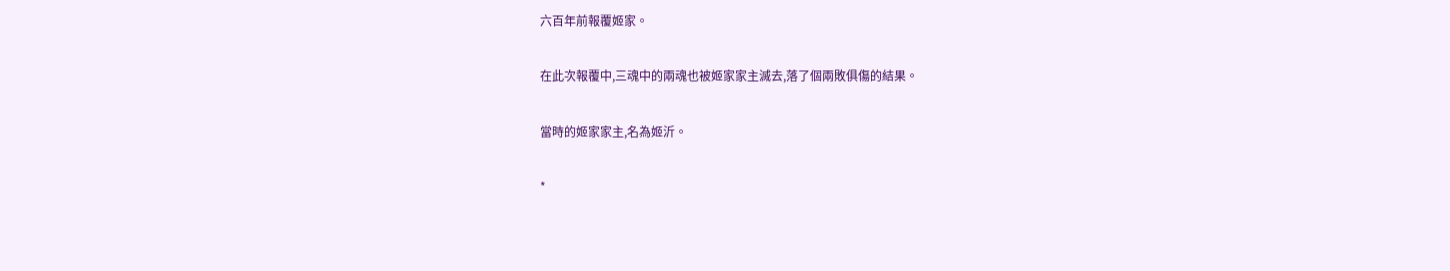六百年前報覆姬家。

在此次報覆中,三魂中的兩魂也被姬家家主滅去,落了個兩敗俱傷的結果。

當時的姬家家主,名為姬沂。

*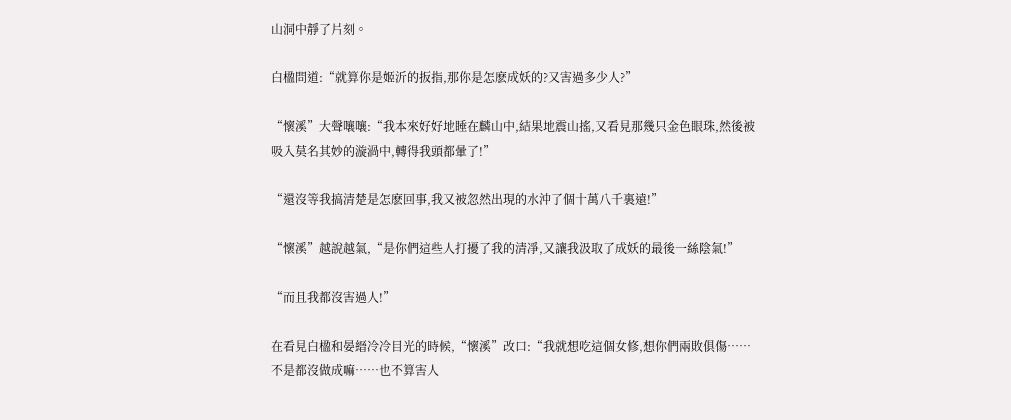山洞中靜了片刻。

白楹問道:“就算你是姬沂的扳指,那你是怎麽成妖的?又害過多少人?”

“懷溪”大聲嚷嚷:“我本來好好地睡在麟山中,結果地震山搖,又看見那幾只金色眼珠,然後被吸入莫名其妙的漩渦中,轉得我頭都暈了!”

“還沒等我搞清楚是怎麽回事,我又被忽然出現的水沖了個十萬八千裏遠!”

“懷溪”越說越氣,“是你們這些人打擾了我的清凈,又讓我汲取了成妖的最後一絲陰氣!”

“而且我都沒害過人!”

在看見白楹和晏縉冷冷目光的時候,“懷溪”改口:“我就想吃這個女修,想你們兩敗俱傷……不是都沒做成嘛……也不算害人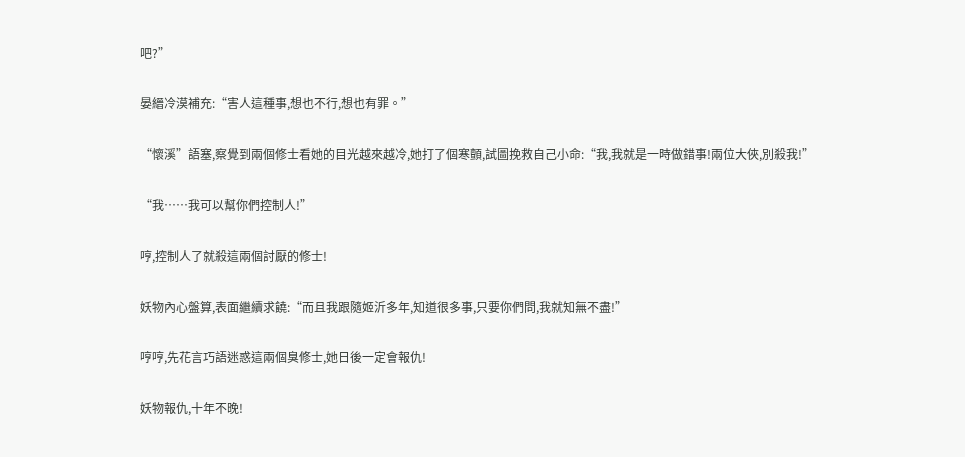吧?”

晏縉冷漠補充:“害人這種事,想也不行,想也有罪。”

“懷溪”語塞,察覺到兩個修士看她的目光越來越冷,她打了個寒顫,試圖挽救自己小命:“我,我就是一時做錯事!兩位大俠,別殺我!”

“我……我可以幫你們控制人!”

哼,控制人了就殺這兩個討厭的修士!

妖物內心盤算,表面繼續求饒:“而且我跟隨姬沂多年,知道很多事,只要你們問,我就知無不盡!”

哼哼,先花言巧語迷惑這兩個臭修士,她日後一定會報仇!

妖物報仇,十年不晚!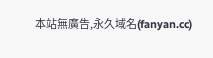本站無廣告,永久域名(fanyan.cc)